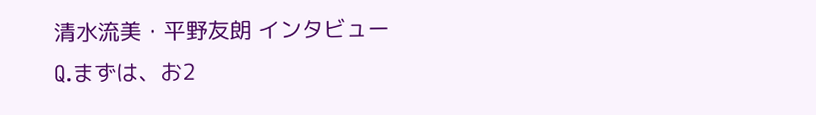清水流美・平野友朗 インタビュー
Q.まずは、お2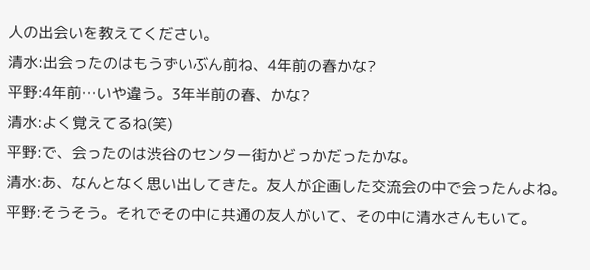人の出会いを教えてください。
清水:出会ったのはもうずいぶん前ね、4年前の春かな?
平野:4年前…いや違う。3年半前の春、かな?
清水:よく覚えてるね(笑)
平野:で、会ったのは渋谷のセンター街かどっかだったかな。
清水:あ、なんとなく思い出してきた。友人が企画した交流会の中で会ったんよね。
平野:そうそう。それでその中に共通の友人がいて、その中に清水さんもいて。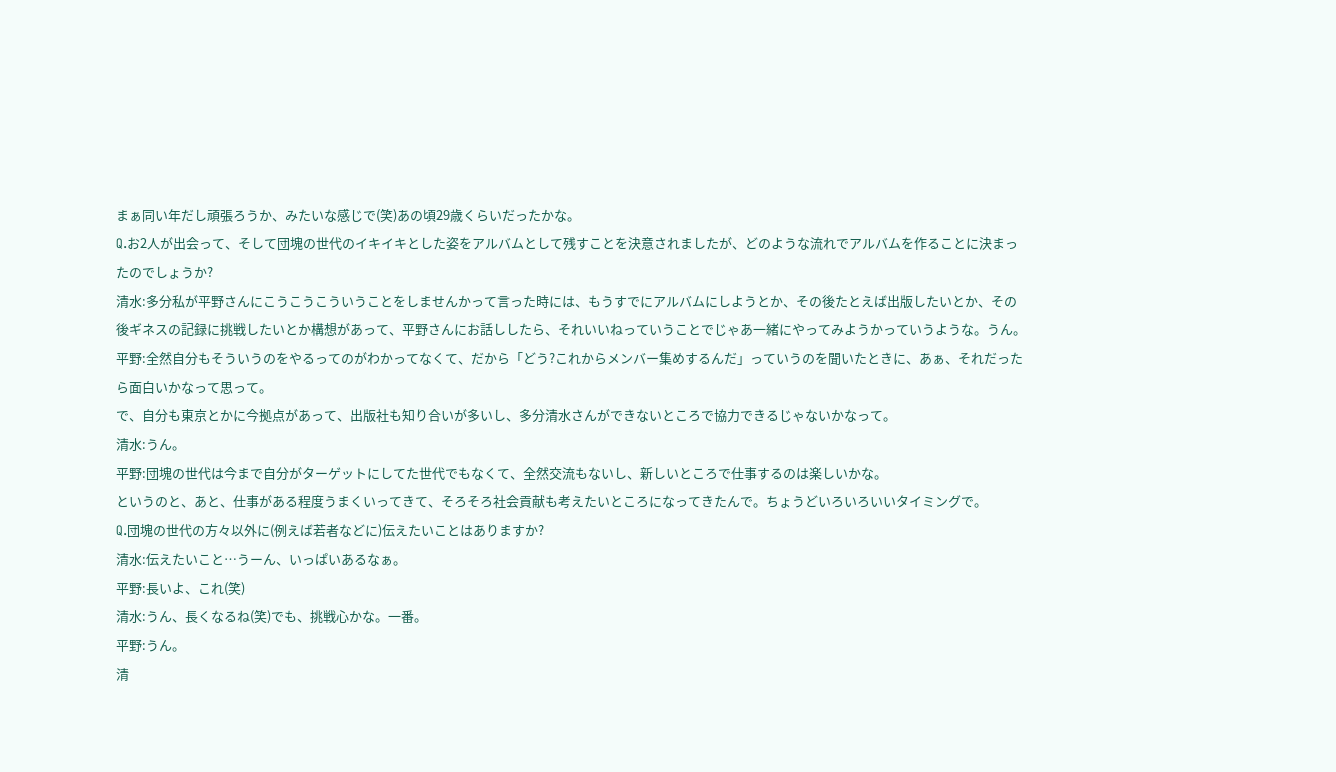まぁ同い年だし頑張ろうか、みたいな感じで(笑)あの頃29歳くらいだったかな。
Q.お2人が出会って、そして団塊の世代のイキイキとした姿をアルバムとして残すことを決意されましたが、どのような流れでアルバムを作ることに決まったのでしょうか?
清水:多分私が平野さんにこうこうこういうことをしませんかって言った時には、もうすでにアルバムにしようとか、その後たとえば出版したいとか、その後ギネスの記録に挑戦したいとか構想があって、平野さんにお話ししたら、それいいねっていうことでじゃあ一緒にやってみようかっていうような。うん。
平野:全然自分もそういうのをやるってのがわかってなくて、だから「どう?これからメンバー集めするんだ」っていうのを聞いたときに、あぁ、それだったら面白いかなって思って。
で、自分も東京とかに今拠点があって、出版社も知り合いが多いし、多分清水さんができないところで協力できるじゃないかなって。
清水:うん。
平野:団塊の世代は今まで自分がターゲットにしてた世代でもなくて、全然交流もないし、新しいところで仕事するのは楽しいかな。
というのと、あと、仕事がある程度うまくいってきて、そろそろ社会貢献も考えたいところになってきたんで。ちょうどいろいろいいタイミングで。
Q.団塊の世代の方々以外に(例えば若者などに)伝えたいことはありますか?
清水:伝えたいこと…うーん、いっぱいあるなぁ。
平野:長いよ、これ(笑)
清水:うん、長くなるね(笑)でも、挑戦心かな。一番。
平野:うん。
清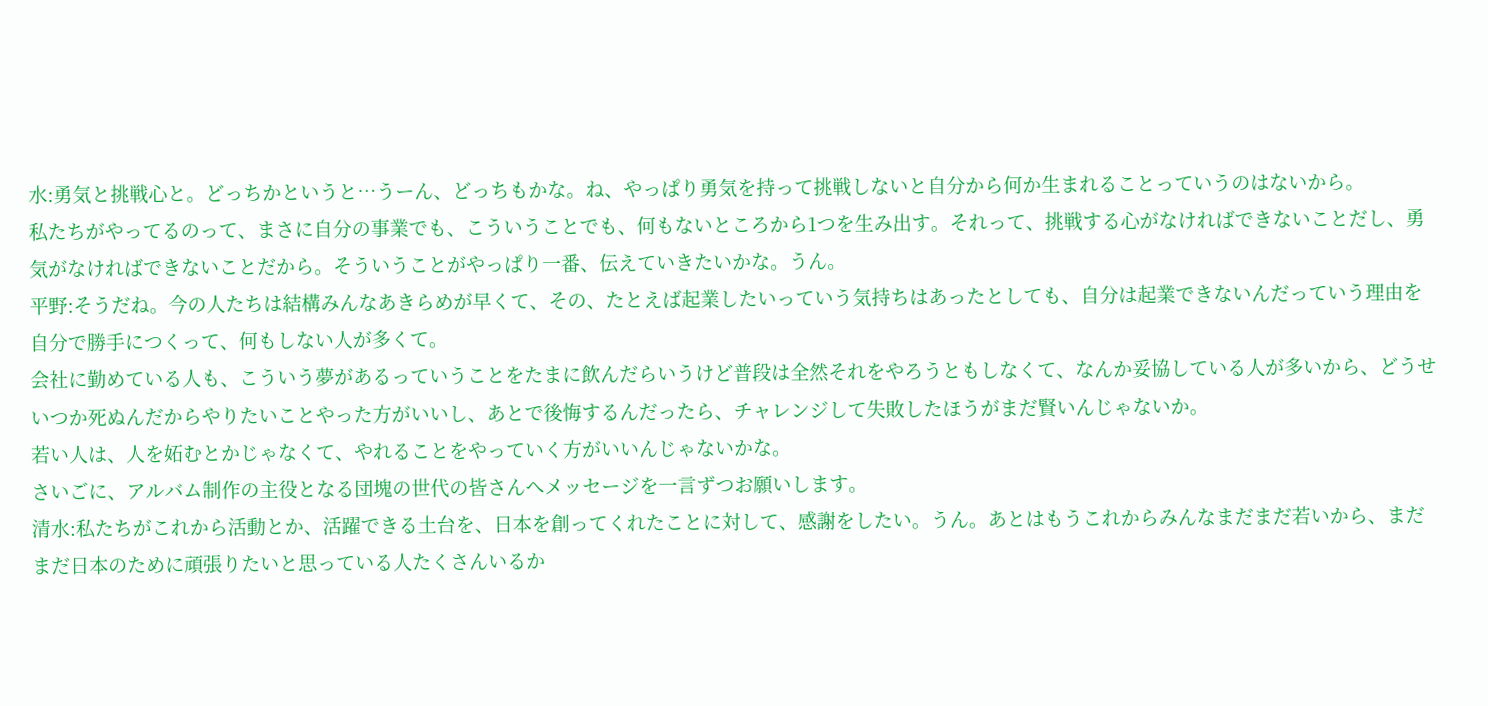水:勇気と挑戦心と。どっちかというと…うーん、どっちもかな。ね、やっぱり勇気を持って挑戦しないと自分から何か生まれることっていうのはないから。
私たちがやってるのって、まさに自分の事業でも、こういうことでも、何もないところから1つを生み出す。それって、挑戦する心がなければできないことだし、勇気がなければできないことだから。そういうことがやっぱり一番、伝えていきたいかな。うん。
平野:そうだね。今の人たちは結構みんなあきらめが早くて、その、たとえば起業したいっていう気持ちはあったとしても、自分は起業できないんだっていう理由を自分で勝手につくって、何もしない人が多くて。
会社に勤めている人も、こういう夢があるっていうことをたまに飲んだらいうけど普段は全然それをやろうともしなくて、なんか妥協している人が多いから、どうせいつか死ぬんだからやりたいことやった方がいいし、あとで後悔するんだったら、チャレンジして失敗したほうがまだ賢いんじゃないか。
若い人は、人を妬むとかじゃなくて、やれることをやっていく方がいいんじゃないかな。
さいごに、アルバム制作の主役となる団塊の世代の皆さんへメッセージを一言ずつお願いします。
清水:私たちがこれから活動とか、活躍できる土台を、日本を創ってくれたことに対して、感謝をしたい。うん。あとはもうこれからみんなまだまだ若いから、まだまだ日本のために頑張りたいと思っている人たくさんいるか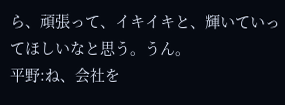ら、頑張って、イキイキと、輝いていってほしいなと思う。うん。
平野:ね、会社を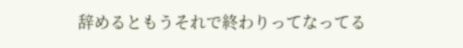辞めるともうそれで終わりってなってる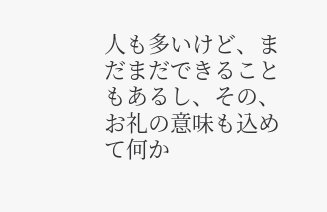人も多いけど、まだまだできることもあるし、その、お礼の意味も込めて何か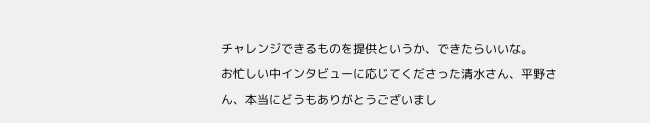チャレンジできるものを提供というか、できたらいいな。
お忙しい中インタビューに応じてくださった清水さん、平野さん、本当にどうもありがとうございまし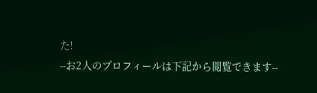た!
--お2人のプロフィールは下記から閲覧できます--